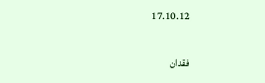17.10.12

فقدان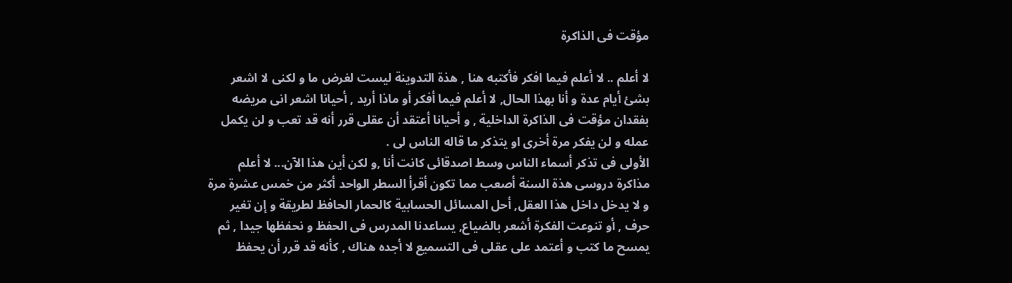مؤقت فى الذاكرة

لا أعلم .. لا أعلم فيما افكر فأكتبه هنا , هذة التدوينة ليست لغرض ما و لكنى لا اشعر بشئ أيام عدة و أنا بهذا الحال, لا أعلم فيما أفكر أو ماذا أريد , أحيانا اشعر انى مريضه بفقدان مؤقت فى الذاكرة الداخلية , و أحيانا أعتقد أن عقلى قرر أنه قد تعب و لن يكمل عمله و لن يفكر مرة أخرى او يتذكر ما قاله الناس لى .
الأولى فى تذكر أسماء الناس وسط اصدقائى كانت أنا ,و لكن أين هذا الآن... لا أعلم
مذاكرة دروسى هذة السنة أصعب مما تكون أقرأ السطر الواحد أكثر من خمس عشرة مرة و لا يدخل داخل هذا العقل, أحل المسائل الحسابية كالحمار الحافظ لطريقة و إن تغير حرف , أو تنوعت الفكرة أشعر بالضياع, يساعدنا المدرس فى الحفظ و نحفظها جيدا , ثم يمسح ما كتب و أعتمد على عقلى فى التسميع لا أجده هناك , كأنه قد قرر أن يحفظ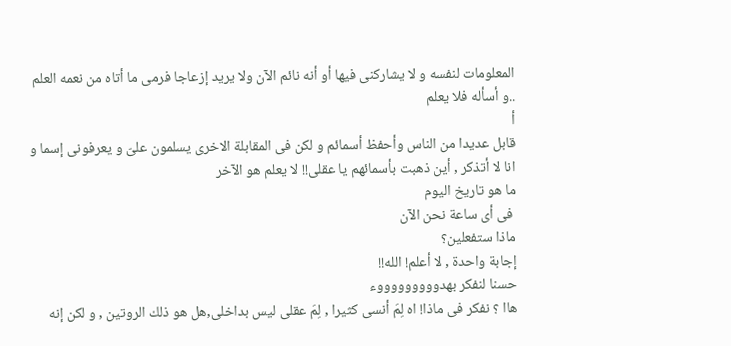المعلومات لنفسه و لا يشاركنى فيها أو أنه نائم الآن ولا يريد إزعاجا فرمى ما أتاه من نعمه العلم ..و أسأله فلا يعلم
أ
قابل عديدا من الناس وأحفظ أسمائم و لكن فى المقابلة الاخرى يسلمون علىّ و يعرفونى إسما و انا لا أتذكر , أين ذهبت بأسمائهم يا عقلى!! لا يعلم هو الآخر
ما هو تاريخ اليوم
 فى أى ساعة نحن الآن
ماذا ستفعلين؟
إجابة واحدة , لا أعلم! الله!!
حسنا لنفكر بهدوووووووووء
هاا ؟ نفكر فى ماذا! اه لِمَ أنسى كثيرا , لِمَ عقلى ليس بداخلى,هل هو ذلك الروتين , و لكن إنه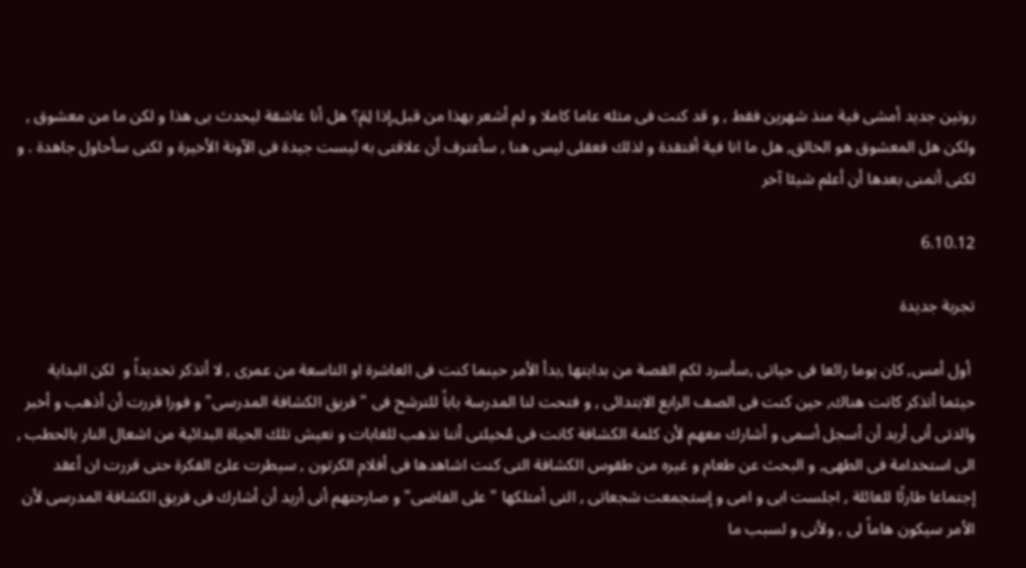روتين جديد أمشى فية منذ شهرين فقط , و قد كنت فى مثله عاما كاملا و لم أشعر بهذا من قبل,إذا لِمَ؟ هل أنا عاشقة ليحدث بى هذا و لكن ما من معشوق , ولكن هل المعشوق هو الخالق, هل ما انا فية أفتقدة و لذلك فعقلى ليس هنا , سأعترف أن علاقتى به ليست جيدة فى الآونة الأخيرة و لكنى سأحاول جاهدة . و لكنى أتمنى بعدها أن أعلم شيئا آخر

6.10.12

تجربة جديدة

 أول أمس, كان يوما رائعا فى حياتى ,سأسرد لكم القصة من بدايتها ,بدأ الأمر حينما كنت فى العاشرة او التاسعة من عمرى , لا أتذكر تحديداً و  لكن البداية حيثما أتذكر كانت هناك, حين كنت فى الصف الرابع الابتدائى , و فتحت لنا المدرسة باباً للترشح فى " فريق الكشافة المدرسى" و فورا قررت أن أذهب و أخبر والدتى أنى أريد أن أسجل أسمى و أشارك معهم لأن كلمة الكشافة كانت فى مُخيلتى أننا نذهب للغابات و نعيش تلك الحياة البدائية من اشعال النار بالحطب , الى استخدامة فى الطهى, و البحث عن طعام و غيره من طقوس الكشافة التى كنت اشاهدها فى أفلام الكرتون , سيطرت علىّ الفكرة حتى قررت ان أعقد إجتماعا طارئًا للعائلة , اجلست ابى و امى و إستجمعت شجعاتى , التى أمتلكها "على الفاضى" و صارحتهم أنى أريد أن أشارك فى فريق الكشافة المدرسى لأن الأمر سيكون هاماً لى , ولأنى و لسبب ما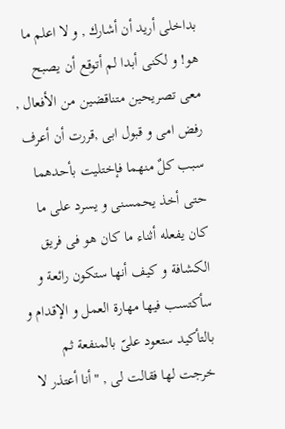بداخلى أريد أن أشارك , و لا اعلم ما هو! و لكنى أبدا لم أتوقع أن يصبح معى تصريحين متناقضين من الأفعال , رفض امى و قبول ابى ,قررت أن أعرف سبب كلٌ منهما فإختليت بأحدهما حتى أخذ يحمسنى و يسرد على ما كان يفعله أثناء ما كان هو فى فريق الكشافة و كيف أنها ستكون رائعة و سأكتسب فيها مهارة العمل و الإقدام و بالتأكيد ستعود علىّ بالمنفعة ثم خرجت لها فقالت لى , "أنا أعتذر لا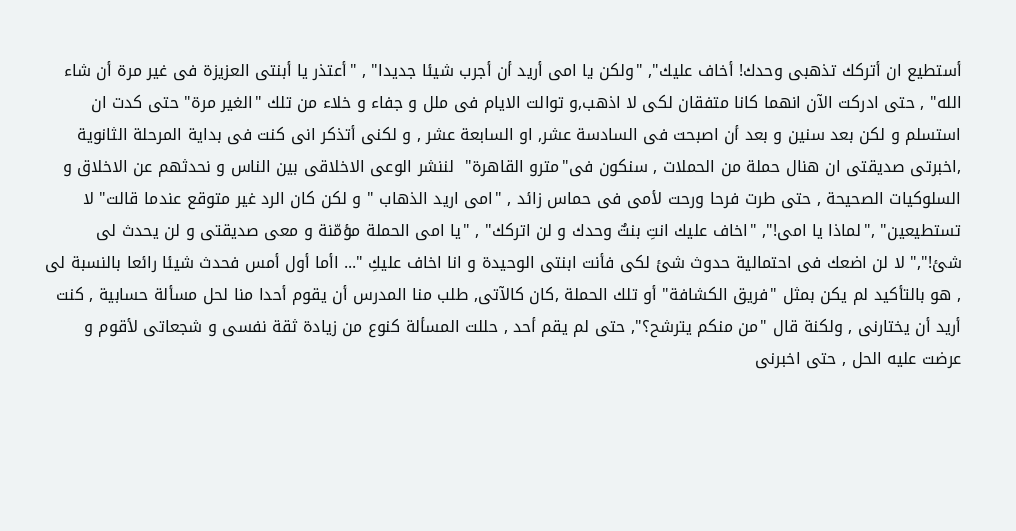أستطيع ان أتركك تذهبى وحدك! أخاف عليك", "ولكن يا امى أريد أن أجرب شيئا جديدا" , "أعتذر يا أبنتى العزيزة فى غير مرة أن شاء الله" , حتى ادركت الآن انهما كانا متفقان لكى لا اذهب,و توالت الايام فى ملل و جفاء و خلاء من تلك "الغير مرة" حتى كدت ان استسلم و لكن بعد سنين و بعد أن اصبحت فى السادسة عشر, او السابعة عشر , و لكنى أتذكر انى كنت فى بداية المرحلة الثانوية ,اخبرتى صديقتى ان هنال حملة من الحملات , سنكون فى"مترو القاهرة"  لننشر الوعى الاخلاقى بين الناس و نحدثهم عن الاخلاق و السلوكيات الصحيحة , حتى طرت فرحا ورحت لأمى فى حماس زائد , "امى اريد الذهاب " و لكن كان الرد غير متوقع عندما قالت" لا تستطيعين" ,"لماذا يا امى!", "اخاف عليك انتِ بنتٌ وحدك و لن اتركك" , "يا امى الحملة مؤمّنة و معى صديقتى و لن يحدث لى شئ!"," لا لن اضعك فى احتمالية حدوث شئ لكى فأنت ابنتى الوحيدة و انا اخاف عليكِ "... اأما أول أمس فحدث شيئا رائعا بالنسبة لى , هو بالتأكيد لم يكن بمثل "فريق الكشافة" أو تلك الحملة ,كان كالآتى, طلب منا المدرس أن يقوم أحدا منا لحل مسألة حسابية , كنت أريد أن يختارنى , ولكنة قال "من منكم يترشح؟", حتى لم يقم أحد , حللت المسألة كنوع من زيادة ثقة نفسى و شجعاتى لأقوم و عرضت عليه الحل , حتى اخبرنى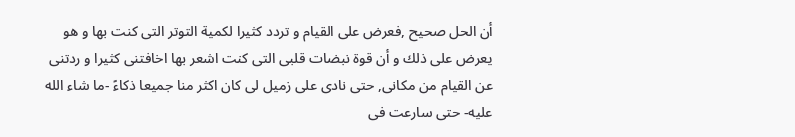أن الحل صحيح ,فعرض على القيام و تردد كثيرا لكمية التوتر التى كنت بها و هو يعرض على ذلك و أن قوة نبضات قلبى التى كنت اشعر بها اخافتنى كثيرا و ردتنى عن القيام من مكانى, حتى نادى على زميل لى كان اكثر منا جميعا ذكاءً -ما شاء الله عليه- حتى سارعت فى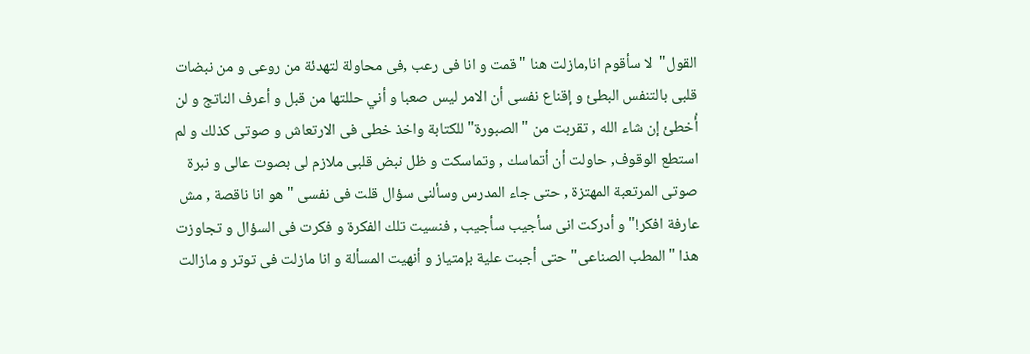القول"  لا سأقوم انا,مازلت هنا "قمت و انا فى رعب ,فى محاولة لتهدئة من روعى و من نبضات قلبى بالتنفس البطئ و إقناع نفسى أن الامر ليس صعبا و أني حللتها من قبل و أعرف الناتج و لن أُخطئ إن شاء الله , تقربت من "الصبورة" للكتابة واخذ خطى فى الارتعاش و صوتى كذلك و لم استطع الوقوف, حاولت أن أتماسك , وتماسكت و ظل نبض قلبى ملازم لى بصوت عالى و نبرة صوتى المرتعبة المهتزة , حتى جاء المدرس وسألنى سؤال قلت فى نفسى " هو انا ناقصة , مش عارفة افكر!" و أدركت انى سأجيب سأجيب , فنسيت تلك الفكرة و فكرت فى السؤال و تجاوزت هذا "المطب الصناعى" حتى أجبت علية بإمتياز و أنهيت المسألة و انا مازلت فى توتر و مازالت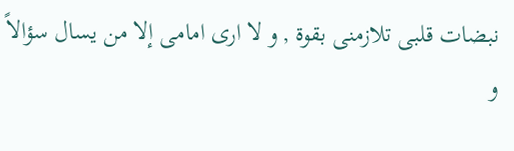نبضات قلبى تلازمنى بقوة , و لا ارى امامى إلا من يسال سؤالاً و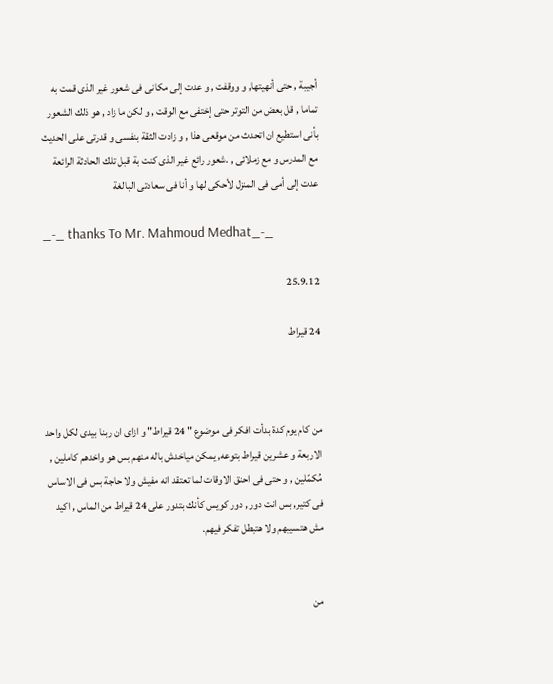أجيبة , حتى أنهيتها, و ووقفت , و عدت إلى مكانى فى شعور غير الذى قمت به تماما , قل بعض من التوتر حتى إختفى مع الوقت , و لكن ما زاد , هو ذلك الشعور بأنى استطيع ان اتحدث من موقعى هذا , و زادت الثقة بنفسى و قدرتى على الحديث مع المدرس و مع زملائى , .شعور رائع غير الذى كنت بة قبل تلك الحادثة الرائعة عدت إلى أمى فى المنزل لأحكى لها و أنا فى سعادتى البالغة

_-_ thanks To Mr. Mahmoud Medhat_-_

25.9.12

24 قيراط



من كام يوم كدة بدأت افكر فى موضوع " 24 قيراط" و ازاى ان ربنا بيدى لكل واحد الاربعة و عشرين قيراط بتوعه, يمكن مياخدش باله منهم بس هو واخدهم كاملين , مُكمّلين , و حتى فى احنق الاوقات لما تعتقد انه مفيش ولا حاجة بس فى الاساس فى كتير, بس انت دور , دور كويس كأنك بتدور على 24 قيراط من الماس , اكيد مش هتسيبهم ولا هتبطل تفكر فيهم.


من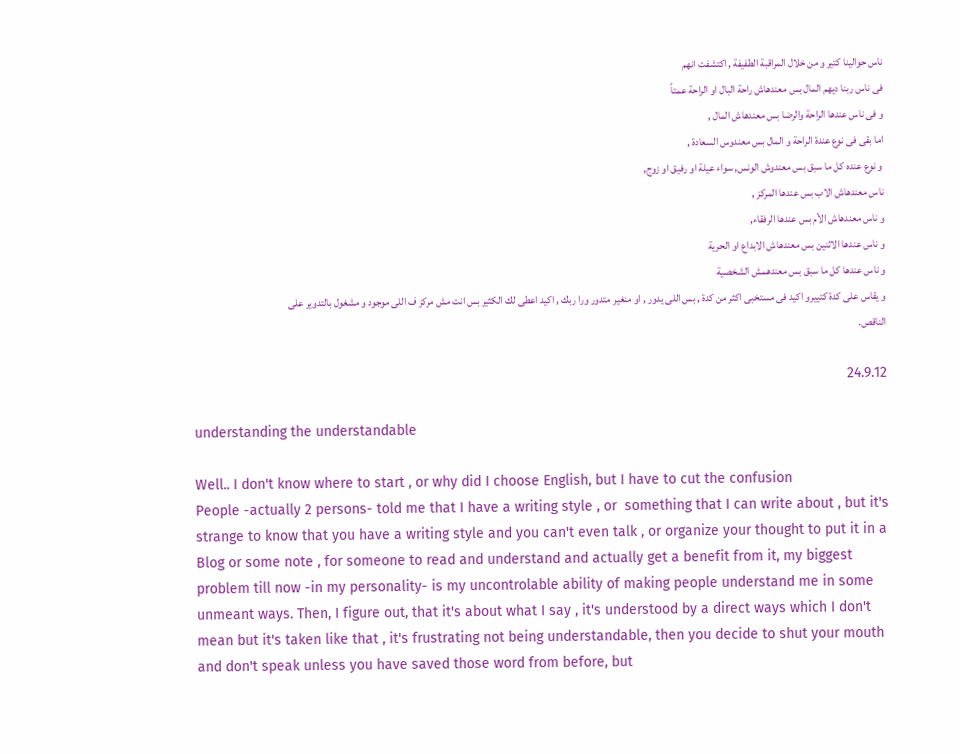ناس حوالينا كتير و من خلال المراقبة الطفيفة , اكتشفت انهم
فى ناس ربنا ديهم المال بس معندهاش راحة البال او الراحة عمتاً
و فى ناس عندها الراحة والرضا بس معندهاش المال ,
اما بقى فى نوع عندة الراحة و المال بس معندوس السعادة ,
 و نوع عنده كل ما سبق بس معندوش الونس, سواء عيلة او رفيق او زوج,
ناس معندهاش الاب بس عندها المركز ,
و ناس معندهاش الأم بس عندها الرفقاء,
و ناس عندها الاثنين بس معندهاش الابداع او الحرية
و ناس عندها كل ما سبق بس معندهمش الشخصية
و يقاس على كدة كتييرو اكيد فى مستخبى اكثر من كدة , بس اللى يدور , او منغير متدور ورا ربك , اكيد اعطى لك الكثير بس انت مش مركز ف اللى موجود و مشغول بالتدوير على الناقص.

24.9.12

understanding the understandable

Well.. I don't know where to start , or why did I choose English, but I have to cut the confusion
People -actually 2 persons- told me that I have a writing style , or  something that I can write about , but it's strange to know that you have a writing style and you can't even talk , or organize your thought to put it in a Blog or some note , for someone to read and understand and actually get a benefit from it, my biggest problem till now -in my personality- is my uncontrolable ability of making people understand me in some unmeant ways. Then, I figure out, that it's about what I say , it's understood by a direct ways which I don't mean but it's taken like that , it's frustrating not being understandable, then you decide to shut your mouth and don't speak unless you have saved those word from before, but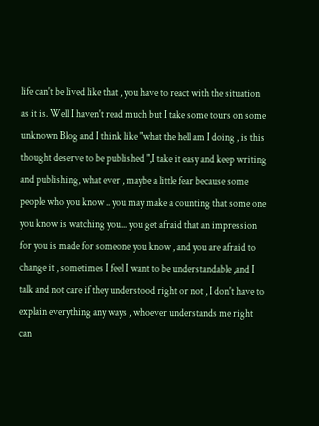life can't be lived like that , you have to react with the situation as it is. Well I haven't read much but I take some tours on some unknown Blog and I think like "what the hell am I doing , is this thought deserve to be published ",I take it easy and keep writing and publishing, what ever , maybe a little fear because some people who you know .. you may make a counting that some one you know is watching you... you get afraid that an impression for you is made for someone you know , and you are afraid to change it , sometimes I feel I want to be understandable ,and I talk and not care if they understood right or not , I don't have to explain everything any ways , whoever understands me right can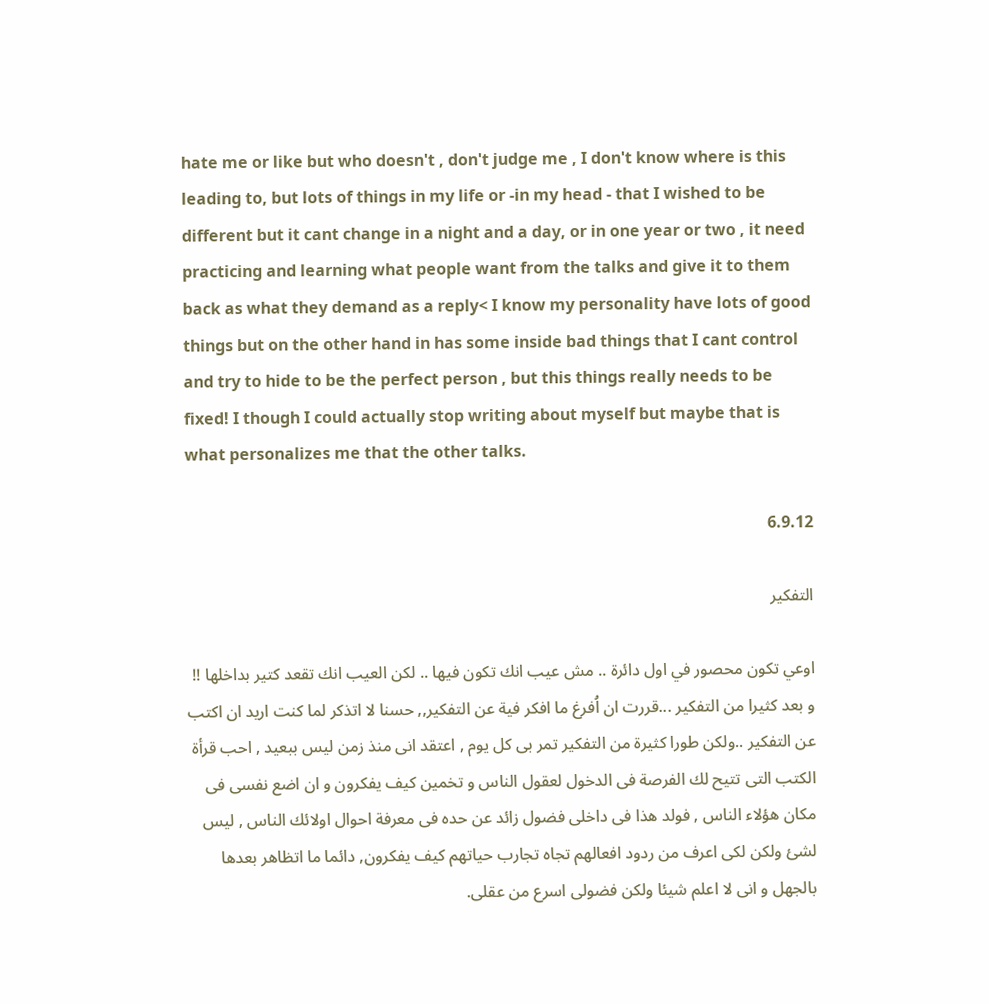hate me or like but who doesn't , don't judge me , I don't know where is this leading to, but lots of things in my life or -in my head - that I wished to be different but it cant change in a night and a day, or in one year or two , it need practicing and learning what people want from the talks and give it to them back as what they demand as a reply< I know my personality have lots of good things but on the other hand in has some inside bad things that I cant control and try to hide to be the perfect person , but this things really needs to be fixed! I though I could actually stop writing about myself but maybe that is what personalizes me that the other talks.

6.9.12

التفكير

اوعي تكون محصور في اول دائرة .. مش عيب انك تكون فيها .. لكن العيب انك تقعد كتير بداخلها !!
و بعد كثيرا من التفكير ...قررت ان اُفرغ ما افكر فية عن التفكير,, حسنا لا اتذكر لما كنت اريد ان اكتب عن التفكير ..ولكن طورا كثيرة من التفكير تمر بى كل يوم , اعتقد انى منذ زمن ليس ببعيد , احب قرأة الكتب التى تتيح لك الفرصة فى الدخول لعقول الناس و تخمين كيف يفكرون و ان اضع نفسى فى مكان هؤلاء الناس , فولد هذا فى داخلى فضول زائد عن حده فى معرفة احوال اولائك الناس , ليس لشئ ولكن لكى اعرف من ردود افعالهم تجاه تجارب حياتهم كيف يفكرون, دائما ما اتظاهر بعدها بالجهل و انى لا اعلم شيئا ولكن فضولى اسرع من عقلى.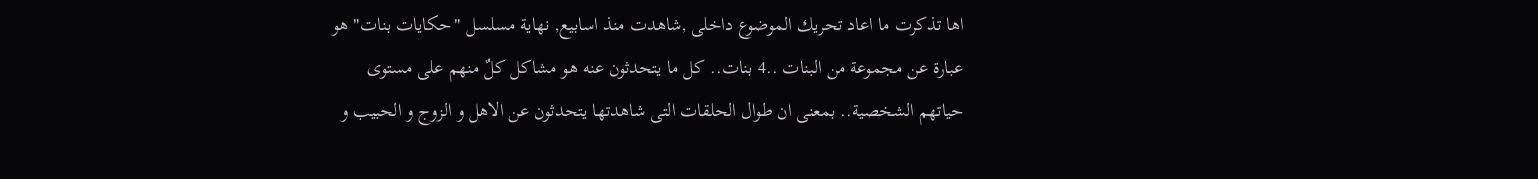اها تذكرت ما اعاد تحريك الموضوع داخلى ,شاهدت منذ اسابيع, نهاية مسلسل "حكايات بنات" هو عبارة عن مجموعة من البنات ..4 بنات.. كل ما يتحدثون عنه هو مشاكل كلٌ منهم على مستوى حياتهم الشخصية.. بمعنى ان طوال الحلقات التى شاهدتها يتحدثون عن الاهل و الزوج و الحبيب و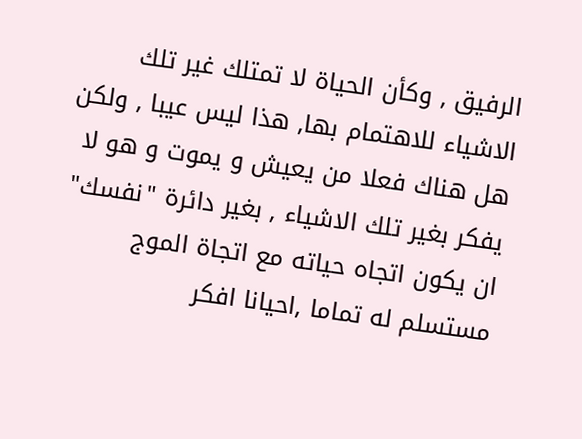الرفيق , وكأن الحياة لا تمتلك غير تلك الاشياء للاهتمام بها, هذا ليس عيبا , ولكن هل هناك فعلا من يعيش و يموت و هو لا يفكر بغير تلك الاشياء , بغير دائرة "نفسك" ان يكون اتجاه حياته مع اتجاة الموج مستسلم له تماما ,احيانا افكر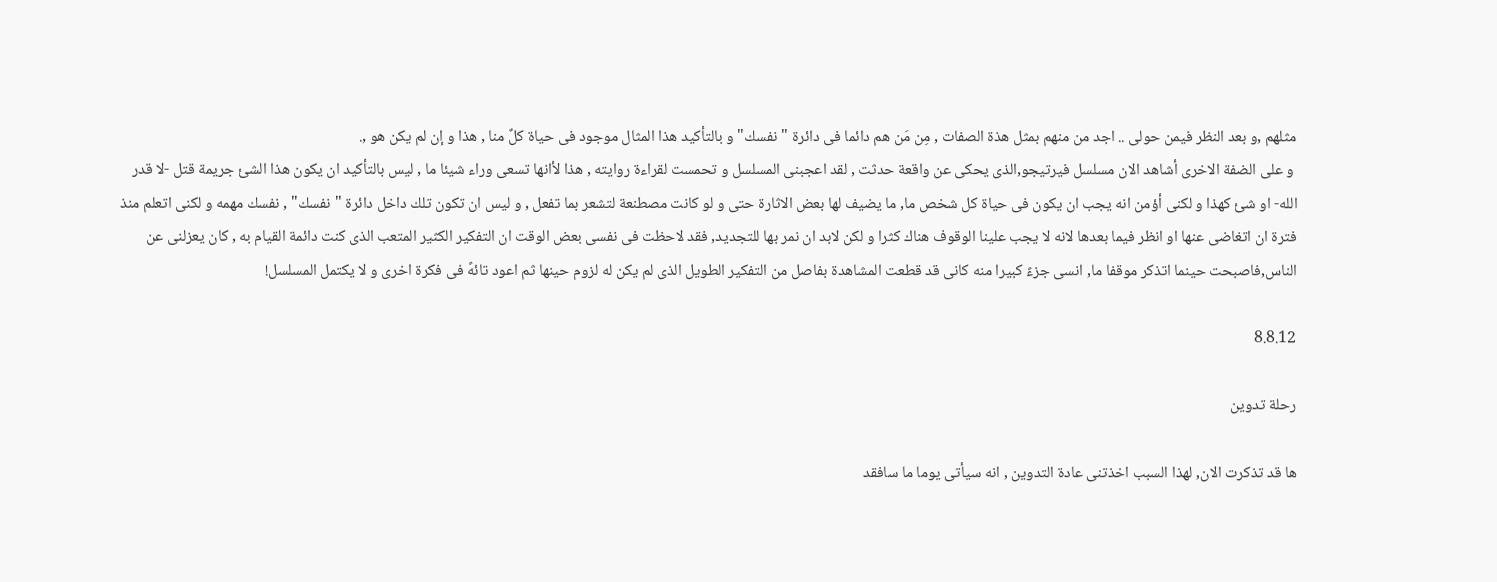مثلهم ,و بعد النظر فيمن حولى .. اجد من منهم بمثل هذة الصفات , مِن مَن هم دائما فى دائرة "نفسك" و بالتأكيد هذا المثال موجود فى حياة كلٌ منا , هذا و إن لم يكن هو ,.
 و على الضفة الاخرى أشاهد الان مسلسل فيرتيجو,الذى يحكى عن واقعة حدثت , لقد اعجبنى المسلسل و تحمست لقراءة روايته , هذا لأانها تسعى وراء شيئا ما , ليس بالتأكيد ان يكون هذا الشئ جريمة قتل -لا قدر الله- او شئ كهذا و لكنى أؤمن انه يجب ان يكون فى حياة كل شخص ما, ما يضيف لها بعض الاثارة حتى و لو كانت مصطنعة لتشعر بما تفعل , و ليس ان تكون تلك داخل دائرة "نفسك" , نفسك مهمه و لكنى اتعلم منذ فترة ان اتغاضى عنها او انظر فيما بعدها لانه لا يجب علينا الوقوف هناك كثرا و لكن لابد ان نمر بها للتجديد, فقد لاحظت فى نفسى بعض الوقت ان التفكير الكثير المتعب الذى كنت دائمة القيام به , كان يعزلنى عن الناس,فاصبحت حينما اتذكر موقفا ما, انسى جزءً كبيرا منه كانى قد قطعت المشاهدة بفاصل من التفكير الطويل الذى لم يكن له لزوم حينها ثم اعود تائهً فى فكرة اخرى و لا يكتمل المسلسل!

8.8.12

رحلة تدوين

ها قد تذكرت الان, لهذا السبب اخذتنى عادة التدوين , انه سيأتى يوما ما سافقد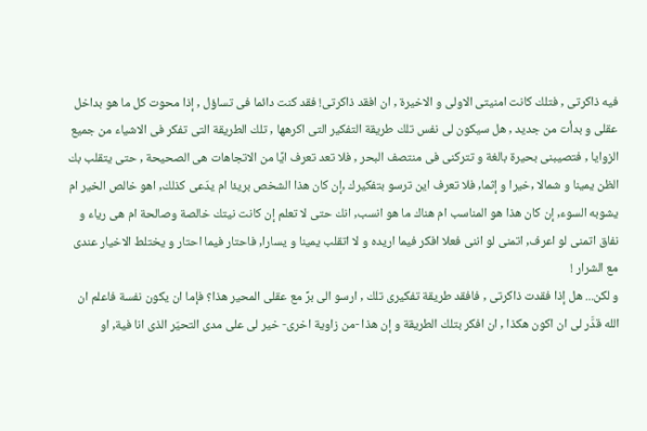فيه ذاكرتى , فتلك كانت امنيتى الاولى و الاخيرة , ان افقد ذاكرتى! فقد كنت دائما فى تساؤل , إذا محوت كل ما هو بداخل عقلى و بدأت من جديد , هل سيكون لى نفس تلك طريقة التفكير التى اكرهها , تلك الطريقة التى تفكر فى الاشياء من جميع الزوايا , فتصيبنى بحيرة بالغة و تتركنى فى منتصف البحر , فلا تعد تعرف ايًا من الاتجاهات هى الصحيحة , حتى يتقلب بك الظن يمينا و شمالا ,خيرا و إثما, فلا تعرف اين ترسو بتفكيرك ,إن كان هذا الشخص بريئا ام يدّعى كذلك, اهو خالص الخير ام يشوبه السوء, إن كان هذا هو المناسب ام هناك ما هو انسب, انك حتى لا تعلم إن كانت نيتك خالصة وصالحة ام هى رياء و نفاق اتمنى لو اعرف, اتمنى لو اننى فعلا افكر فيما اريده و لا اتقلب يمينا و يسارا, فاحتار فيما احتار و يختلط الاخيار عندى مع الشرار !
و لكن... هل إذا فقدت ذاكرتى , فافقد طريقة تفكيرى تلك , ارسو الى برِّ مع عقلى المحير هذا؟ فإما ان يكون نفسة فاعلم ان الله قدَّر لى ان اكون هكذا , ان افكر بتلك الطريقة و إن هذا -من زاوية اخرى- خير لى على مدى التحيّر الذى انا فية, او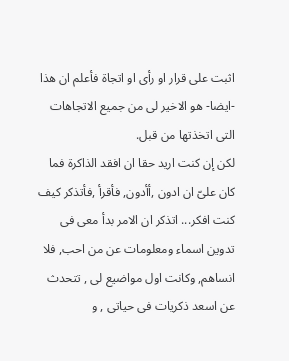اثبت على قرار او رأى او اتجاة فأعلم ان هذا -ايضا- هو الاخير لى من جميع الاتجاهات التى اتخذتها من قبل.
لكن إن كنت اريد حقا ان افقد الذاكرة فما كان علىّ ان ادون ,أأدون, فأقرأ ,فأتذكر كيف كنت افكر... اتذكر ان الامر بدأ معى فى تدوين اسماء ومعلومات عن من احب, فلا انساهم, وكانت اول مواضيع لى , تتحدث عن اسعد ذكريات فى حياتى , و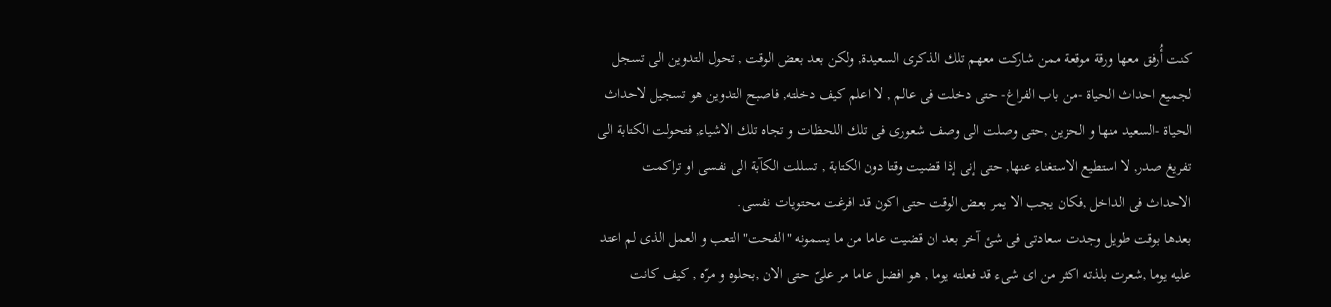كنت أُرفق معها ورقة موقعة ممن شاركت معهم تلك الذكرى السعيدة, ولكن بعد بعض الوقت , تحول التدوين الى تسجل لجميع احداث الحياة -من باب الفراغ- حتى دخلت فى عالم , لا اعلم كيف دخلته, فاصبح التدوين هو تسجيل لاحداث الحياة -السعيد منها و الحزين ,حتى وصلت الى وصف شعورى فى تلك اللحظات و تجاه تلك الاشياء, فتحولت الكتابة الى تفريغ صدر, لا استطيع الاستغناء عنها, حتى إنى إذا قضيت وقتا دون الكتابة , تسللت الكآبة الى نفسى او تراكمت الاحداث فى الداخل ,فكان يجب الا يمر بعض الوقت حتى اكون قد افرغت محتويات نفسى.
بعدها بوقت طويل وجدت سعادتى فى شئ آخر بعد ان قضيت عاما من ما يسمونه "الفحت" التعب و العمل الذى لم اعتد عليه يوما ,شعرت بلذته اكثر من اى شىء قد فعلته يوما , هو افضل عاما مر علىّ حتى الان ,بحلوه و مرّه , كيف كانت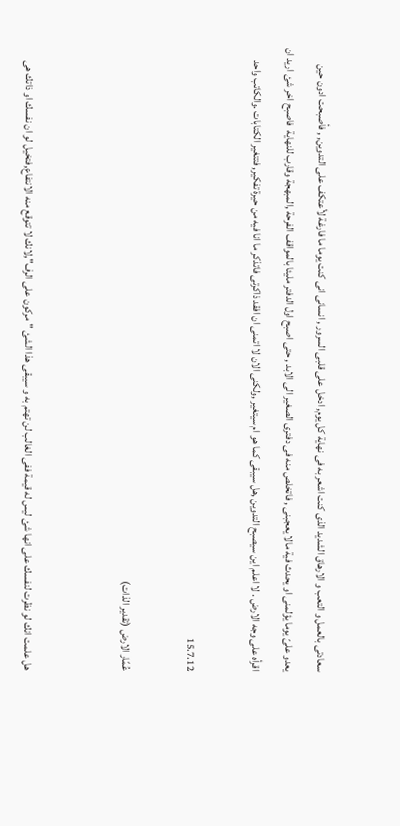سعادتى بالعمل و التعب و الارهاق الشديد الذى كنت اشعر به فى نهاية كل يوم, ادخل على قلبى السرور , انسانى انى كنت يوما ما فارغة لأعتكف على التدوين, , فأصبحت ادون حين يعدو علىّ يوما يؤلمنى او يحدث فية مالا يعجبنى , فاتخلص منه فى دفترى الصغير الى الابد , حتى اصبح اول الدفتر مليئا بالمواقف الفرحة ,المبهجة وقارب للنهاية  فاصبح اخر شئ اريد ان اقرأه على وجه الارض . لا اعلم اين سيصبح التدوين ,هل سيبقى كما هو ام سيتغير ,ولكنى الان لا اتمنى ان افقد ذاكرتى فاتذكر ما انا فيه من حيرة تفكير, فتتغير الكتابات .والكاتب واحد

15.7.12

عُمًار الارض (تقدير الذات)


هل علمت انك لو نظرت لنفسك على انها شئ ليس له قيمة ففى الغالب لن تهتم به و سيبقى هذا الشئ "مركون على الرف",لانك لا تتوقع منه الانتفاع,فتخيل لو ان نفسك او ذاتك هى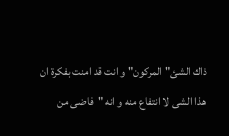ذاك الشئ"المركون" و انت قد امنت بفكرة ان هذا الشى لا انتفاع منه و انه "فاضى من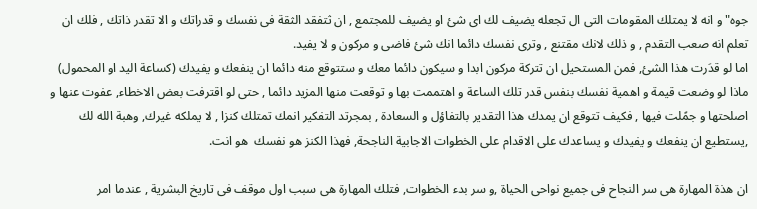جوه"و انه لا يمتلك المقومات التى ال تجعله يضيف لك اى شئ او يضيف للمجتمع , ان ثتفقد الثقة فى نفسك و قدراتك و الا تقدر ذاتك , فلك ان تعلم انه صعب التقدم , و ذلك لانك مقتنع , وترى نفسك دائما انك شئ فاضى و مركون و لا يفيد.
اما لو قدَرت هذا الشئ, فمن المستحيل ان تتركة مركون ابدا و سيكون دائما معك و ستتوقع منه دائما ان ينفعك و يفيدك (كساعة اليد او المحمول) ماذا لو وضعت قيمة و اهمية نفسك بنفس قدر تلك الساعة و اهتممت بها و توقعت منها المزيد دائما , حتى لو اقترفت بعض الاخطاء, عفوت عنها و اصلحتها و جمًلت فيها , فكيف تتوقع ان يمدك هذا التقدير بالتفاؤل و السعادة , بمجرتد التفكير انمك تمتلك كنزا , لا يملكه غيرك, وهبة الله لك ,يستطيع ان ينفعك و يفيدك و يساعدك على الاقدام على الخطوات الاجابية الناجحة, فهذا الكنز هو نفسك  هو انت.

ان هذة المهارة هى سر النجاح فى جميع نواحى الحياة ,و سر بدء الخطوات, فتلك المهارة هى سبب اول موقف فى تاريخ البشرية , عندما امر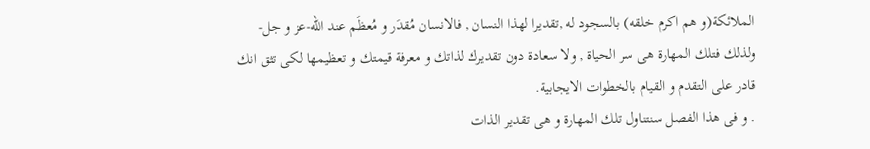الملائكة(و هم اكرم خلقه) بالسجود له ,تقديرا لهذا النسان , فالانسان مُقدَر و مُعظَم عند الله-عز و جل- ولذلك فتلك المهارة هى سر الحياة , ولا سعادة دون تقديرك لذاتك و معرفة قيمتك و تعظيمها لكى تثق انك قادر على التقدم و القيام بالخطوات الايجابية.
. و فى هذا الفصل سنتناول تلك المهارة و هى تقدير الذات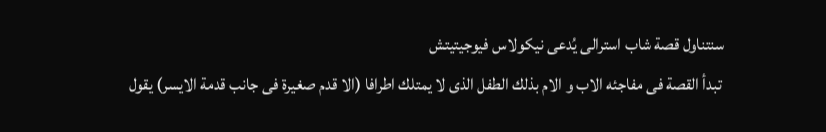سنتناول قصة شاب استرالى يُدعى نيكولاس فيوجيتيتش
 تبدأ القصة فى مفاجئه الاب و الام بذلك الطفل الذى لا يمتلك اطرافا (الا قدم صغيرة فى جانب قدمة الايسر) يقول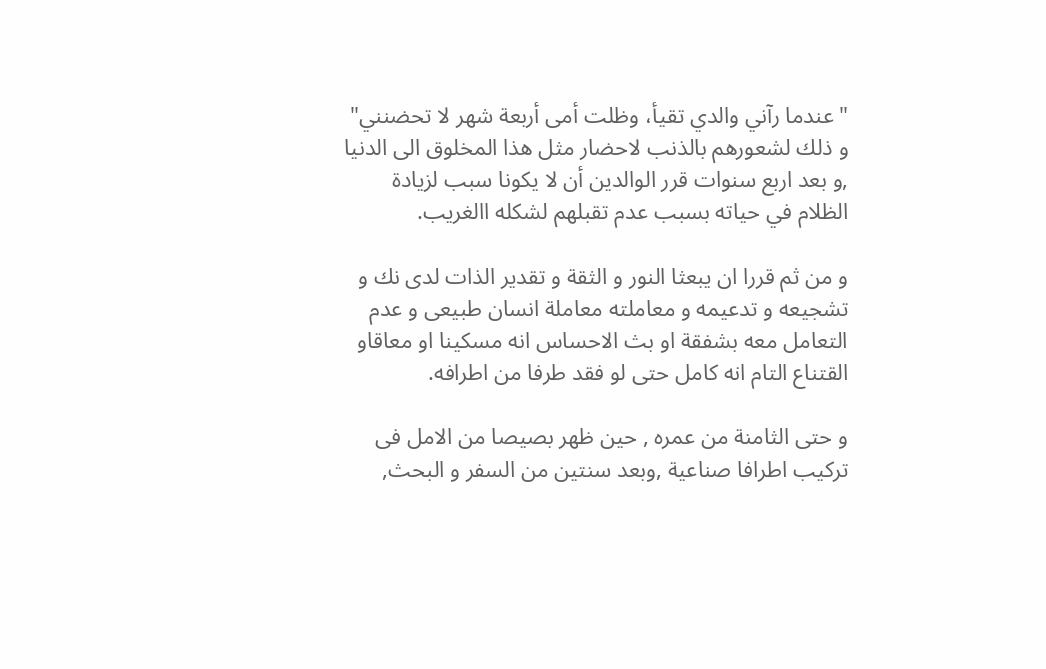"عندما رآني والدي تقيأ، وظلت أمى أربعة شهر لا تحضنني" و ذلك لشعورهم بالذنب لاحضار مثل هذا المخلوق الى الدنيا ,و بعد اربع سنوات قرر الوالدين أن لا يكونا سبب لزيادة الظلام في حياته بسبب عدم تقبلهم لشكله االغريب.

و من ثم قررا ان يبعثا النور و الثقة و تقدير الذات لدى نك و تشجيعه و تدعيمه و معاملته معاملة انسان طبيعى و عدم التعامل معه بشفقة او بث الاحساس انه مسكينا او معاقاو القتناع التام انه كامل حتى لو فقد طرفا من اطرافه.

و حتى الثامنة من عمره , حين ظهر بصيصا من الامل فى تركيب اطرافا صناعية ,وبعد سنتين من السفر و البحث,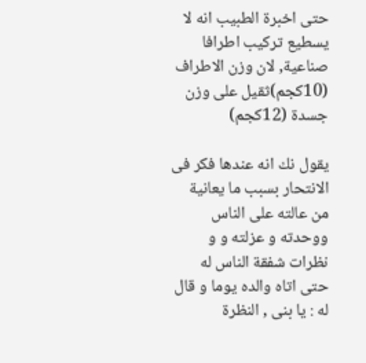حتى اخبرة الطبيب انه لا يسطيع تركيب اطرافا صناعية, لان وزن الاطراف (10كجم)ثقيل على وزن جسدة (12كجم)

يقول نك انه عندها فكر فى الانتحار بسبب ما يعانية من عالته على الناس ووحدته و عزلته و و نظرات شفقة الناس له حتى اتاه والده يوما و قال له : يا بنى , النظرة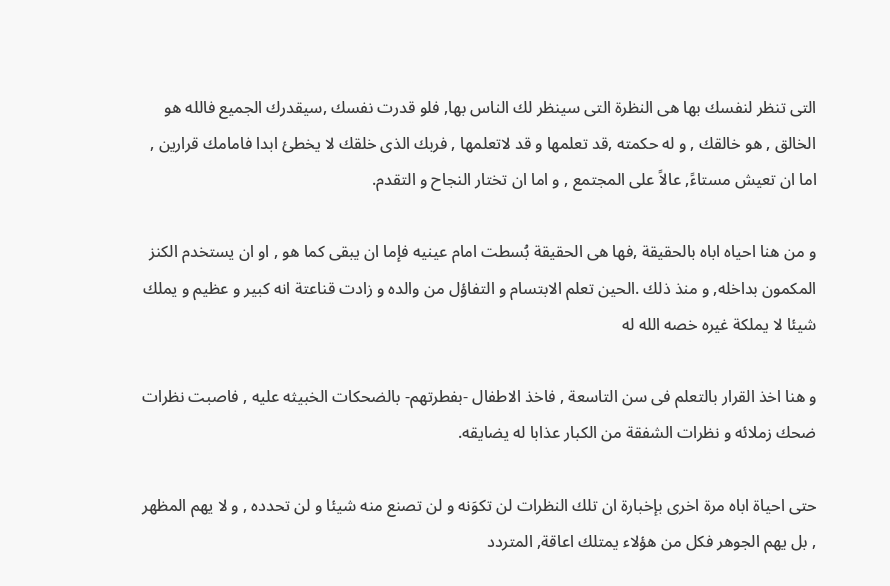التى تنظر لنفسك بها هى النظرة التى سينظر لك الناس بها, فلو قدرت نفسك ,سيقدرك الجميع فالله هو الخالق , هو خالقك , و له حكمته ,قد تعلمها و قد لاتعلمها , فربك الذى خلقك لا يخطئ ابدا فامامك قرارين , اما ان تعيش مستاءً, عالاً على المجتمع , و اما ان تختار النجاح و التقدم.

و من هنا احياه اباه بالحقيقة ,فها هى الحقيقة بُسطت امام عينيه فإما ان يبقى كما هو , او ان يستخدم الكنز المكمون بداخله, و منذ ذلك .الحين تعلم الابتسام و التفاؤل من والده و زادت قناعتة انه كبير و عظيم و يملك شيئا لا يملكة غيره خصه الله له

و هنا اخذ القرار بالتعلم فى سن التاسعة , فاخذ الاطفال -بفطرتهم- بالضحكات الخبيثه عليه , فاصبت نظرات ضحك زملائه و نظرات الشفقة من الكبار عذابا له يضايقه.

حتى احياة اباه مرة اخرى بإخبارة ان تلك النظرات لن تكوَنه و لن تصنع منه شيئا و لن تحدده , و لا يهم المظهر , بل يهم الجوهر فكل من هؤلاء يمتلك اعاقة, المتردد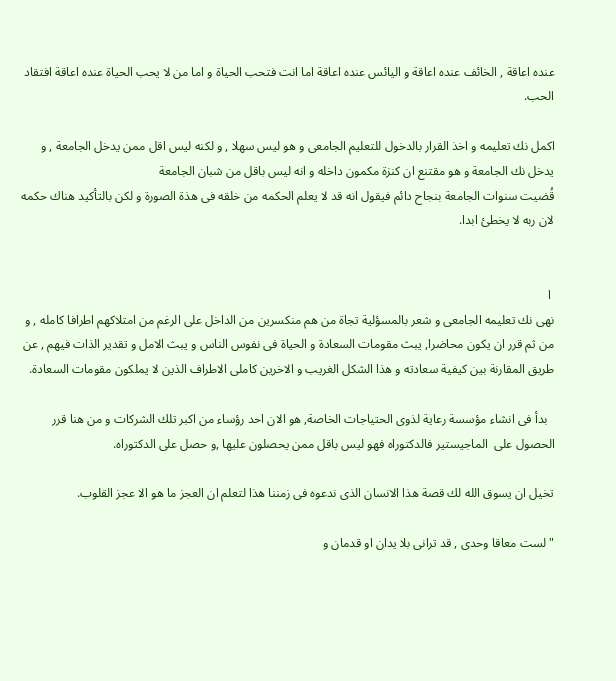عنده اعاقة , الخائف عنده اعاقة و اليائس عنده اعاقة اما انت فتحب الحياة و اما من لا يحب الحياة عنده اعاقة افتقاد الحب.

اكمل نك تعليمه و اخذ القرار بالدخول للتعليم الجامعى و هو ليس سهلا , و لكنه ليس اقل ممن يدخل الجامعة , و يدخل نك الجامعة و هو مقتنع ان كنزة مكمون داخله و انه ليس باقل من شبان الجامعة
قُضيت سنوات الجامعة بنجاح دائم فيقول انه قد لا يعلم الحكمه من خلقه فى هذة الصورة و لكن بالتأكيد هناك حكمه لان ربه لا يخطئ ابدا.


 ا
نهى نك تعليمه الجامعى و شعر بالمسؤلية تجاة من هم منكسرين من الداخل على الرغم من امتلاكهم اطرافا كامله , و من ثم قرر ان يكون محاضرا, يبث مقومات السعادة و الحياة فى نفوس الناس و يبث الامل و تقدير الذات فيهم , عن طريق المقارنة بين كيفية سعادته و هذا الشكل الغريب و الاخرين كاملى الاطراف الذين لا يملكون مقومات السعادة.

  بدأ فى انشاء مؤسسة رعاية لذوى الحتياجات الخاصة, هو الان احد رؤساء من اكبر تلك الشركات و من هنا قرر الحصول على  الماجيستير فالدكتوراه فهو ليس باقل ممن يحصلون عليها ,و حصل على الدكتوراه.

تخيل ان يسوق الله لك قصة هذا الانسان الذى ندعوه فى زمننا هذا لتعلم ان العجز ما هو الا عجز القلوب.

"لست معاقا وحدى , قد ترانى بلا يدان او قدمان و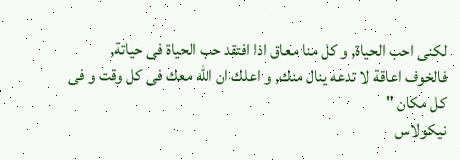لكنى احب الحياة, و كل منا معاق اذا افتقد حب الحياة فى حياتة, فالخوف اعاقة لا تدعه ينال منك, و اعلك ان الله معك فى كل وقت و فى كل مكان "
نيكولاس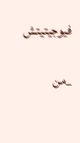فيوجيتيتش

_من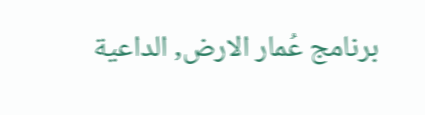برنامج عُمار الارض, الداعية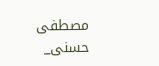مصطفى حسنى_